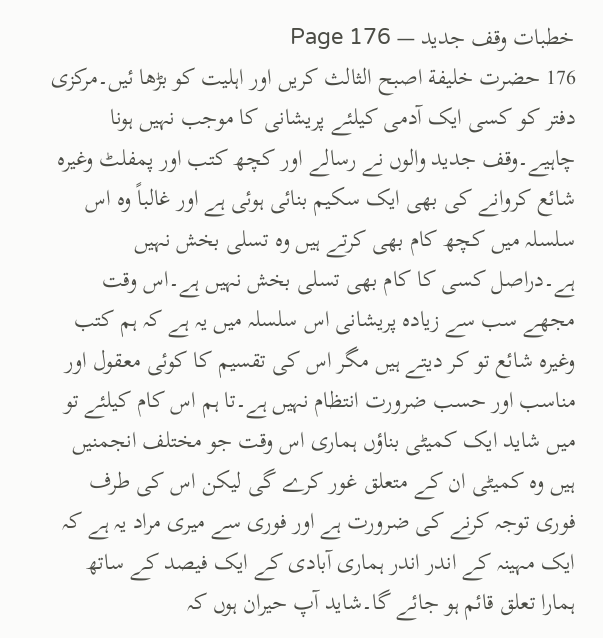خطبات وقف جدید — Page 176
176 حضرت خلیفة اصبح الثالث کریں اور اہلیت کو بڑھا ئیں۔مرکزی دفتر کو کسی ایک آدمی کیلئے پریشانی کا موجب نہیں ہونا چاہیے۔وقف جدید والوں نے رسالے اور کچھ کتب اور پمفلٹ وغیرہ شائع کروانے کی بھی ایک سکیم بنائی ہوئی ہے اور غالباً وہ اس سلسلہ میں کچھ کام بھی کرتے ہیں وہ تسلی بخش نہیں ہے۔دراصل کسی کا کام بھی تسلی بخش نہیں ہے۔اس وقت مجھے سب سے زیادہ پریشانی اس سلسلہ میں یہ ہے کہ ہم کتب وغیرہ شائع تو کر دیتے ہیں مگر اس کی تقسیم کا کوئی معقول اور مناسب اور حسب ضرورت انتظام نہیں ہے۔تا ہم اس کام کیلئے تو میں شاید ایک کمیٹی بناؤں ہماری اس وقت جو مختلف انجمنیں ہیں وہ کمیٹی ان کے متعلق غور کرے گی لیکن اس کی طرف فوری توجہ کرنے کی ضرورت ہے اور فوری سے میری مراد یہ ہے کہ ایک مہینہ کے اندر اندر ہماری آبادی کے ایک فیصد کے ساتھ ہمارا تعلق قائم ہو جائے گا۔شاید آپ حیران ہوں کہ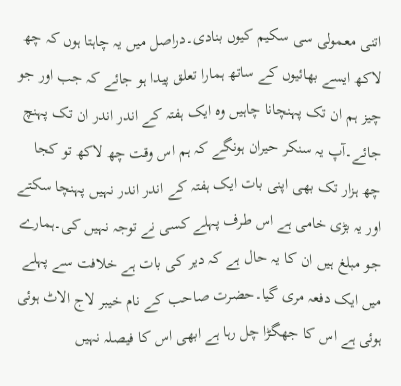اتنی معمولی سی سکیم کیوں بنادی۔دراصل میں یہ چاہتا ہوں کہ چھ لاکھ ایسے بھائیوں کے ساتھ ہمارا تعلق پیدا ہو جائے کہ جب اور جو چیز ہم ان تک پہنچانا چاہیں وہ ایک ہفتہ کے اندر اندر ان تک پہنچ جائے۔آپ یہ سنکر حیران ہونگے کہ ہم اس وقت چھ لاکھ تو کجا چھ ہزار تک بھی اپنی بات ایک ہفتہ کے اندر اندر نہیں پہنچا سکتے اور یہ بڑی خامی ہے اس طرف پہلے کسی نے توجہ نہیں کی۔ہمارے جو مبلغ ہیں ان کا یہ حال ہے کہ دیر کی بات ہے خلافت سے پہلے میں ایک دفعہ مری گیا۔حضرت صاحب کے نام خیبر لاج الاٹ ہوئی ہوئی ہے اس کا جھگڑا چل رہا ہے ابھی اس کا فیصلہ نہیں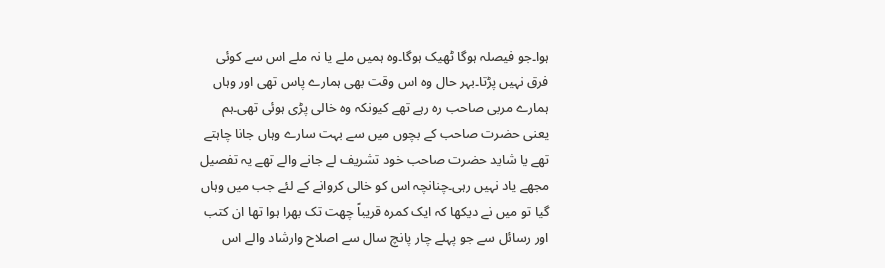ہوا۔جو فیصلہ ہوگا ٹھیک ہوگا۔وہ ہمیں ملے یا نہ ملے اس سے کوئی فرق نہیں پڑتا۔بہر حال وہ اس وقت بھی ہمارے پاس تھی اور وہاں ہمارے مربی صاحب رہ رہے تھے کیونکہ وہ خالی پڑی ہوئی تھی۔ہم یعنی حضرت صاحب کے بچوں میں سے بہت سارے وہاں جانا چاہتے تھے یا شاید حضرت صاحب خود تشریف لے جانے والے تھے یہ تفصیل مجھے یاد نہیں رہی۔چنانچہ اس کو خالی کروانے کے لئے جب میں وہاں گیا تو میں نے دیکھا کہ ایک کمرہ قریباً چھت تک بھرا ہوا تھا ان کتب اور رسائل سے جو پہلے چار پانچ سال سے اصلاح وارشاد والے اس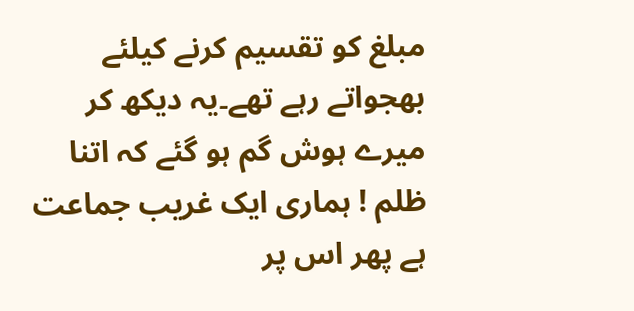مبلغ کو تقسیم کرنے کیلئے بھجواتے رہے تھے۔یہ دیکھ کر میرے ہوش گم ہو گئے کہ اتنا ظلم ! ہماری ایک غریب جماعت ہے پھر اس پر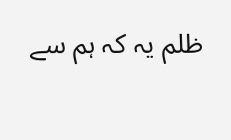ظلم یہ کہ ہم سے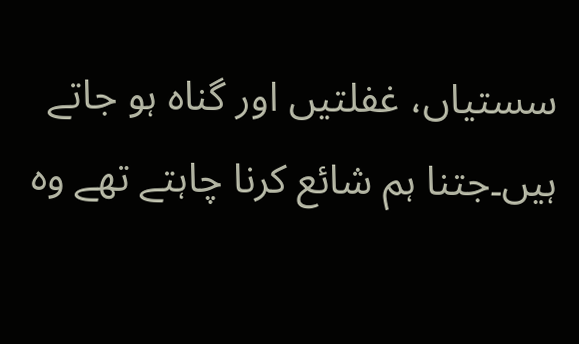سستیاں، غفلتیں اور گناہ ہو جاتے ہیں۔جتنا ہم شائع کرنا چاہتے تھے وہ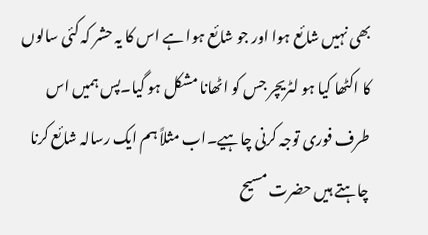بھی نہیں شائع ہوا اور جو شائع ہوا ہے اس کا یہ حشر کہ کئی سالوں کا اکٹھا کیا ہو لٹریچر جس کو اٹھانا مشکل ہو گیا۔پس ہمیں اس طرف فوری توجہ کرنی چاہیے۔اب مثلاً ہم ایک رسالہ شائع کرنا چاہتے ہیں حضرت مسیح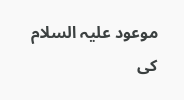موعود علیہ السلام کی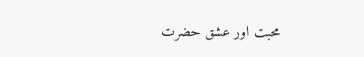محبت اور عشق حضرت